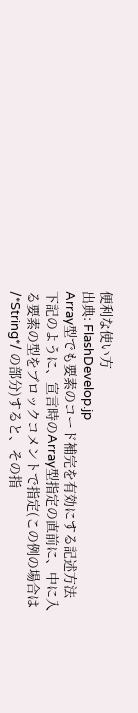便利な使い方
出典: FlashDevelop.jp
Array型でも要素のコード補完を有効にする記述方法
下記のように、宣言時のArray型指定の直前に、中に入る要素の型をブロックコメントで指定(この例の場合は /*String*/ の部分)すると、その指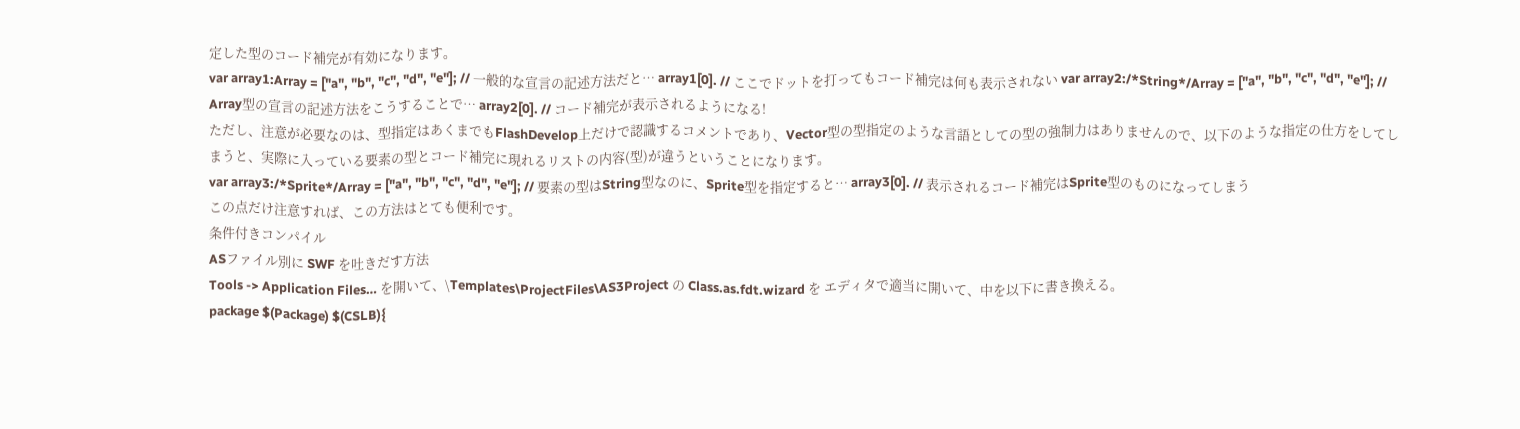定した型のコード補完が有効になります。
var array1:Array = ["a", "b", "c", "d", "e"]; // 一般的な宣言の記述方法だと… array1[0]. // ここでドットを打ってもコード補完は何も表示されない var array2:/*String*/Array = ["a", "b", "c", "d", "e"]; // Array型の宣言の記述方法をこうすることで… array2[0]. // コード補完が表示されるようになる!
ただし、注意が必要なのは、型指定はあくまでもFlashDevelop上だけで認識するコメントであり、Vector型の型指定のような言語としての型の強制力はありませんので、以下のような指定の仕方をしてしまうと、実際に入っている要素の型とコード補完に現れるリストの内容(型)が違うということになります。
var array3:/*Sprite*/Array = ["a", "b", "c", "d", "e"]; // 要素の型はString型なのに、Sprite型を指定すると… array3[0]. // 表示されるコード補完はSprite型のものになってしまう
この点だけ注意すれば、この方法はとても便利です。
条件付きコンパイル
ASファイル別に SWF を吐きだす方法
Tools -> Application Files… を開いて、\Templates\ProjectFiles\AS3Project の Class.as.fdt.wizard を エディタで適当に開いて、中を以下に書き換える。
package $(Package) $(CSLB){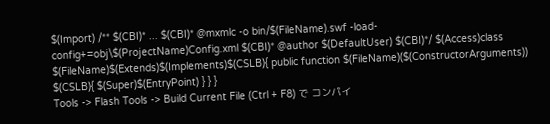$(Import) /** $(CBI)* ... $(CBI)* @mxmlc -o bin/$(FileName).swf -load-config+=obj\$(ProjectName)Config.xml $(CBI)* @author $(DefaultUser) $(CBI)*/ $(Access)class $(FileName)$(Extends)$(Implements)$(CSLB){ public function $(FileName)($(ConstructorArguments)) $(CSLB){ $(Super)$(EntryPoint) } } }
Tools -> Flash Tools -> Build Current File (Ctrl + F8) で コンパイ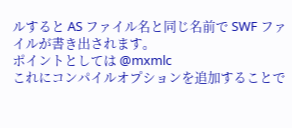ルすると AS ファイル名と同じ名前で SWF ファイルが書き出されます。
ポイントとしては @mxmlc
これにコンパイルオプションを追加することで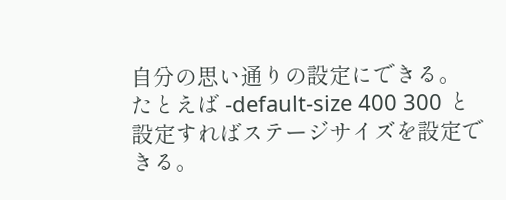自分の思い通りの設定にできる。
たとえば -default-size 400 300 と設定すればステージサイズを設定できる。